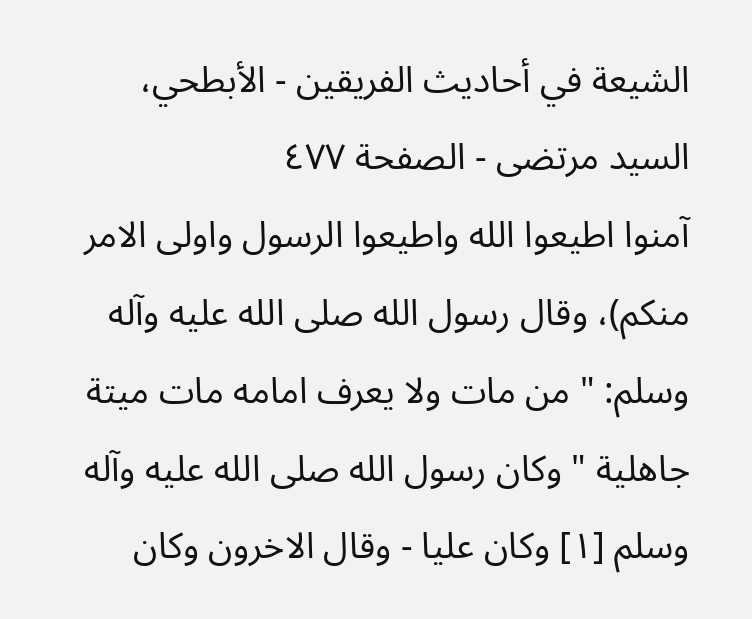الشيعة في أحاديث الفريقين - الأبطحي، السيد مرتضى - الصفحة ٤٧٧
آمنوا اطيعوا الله واطيعوا الرسول واولى الامر منكم)، وقال رسول الله صلى الله عليه وآله وسلم: " من مات ولا يعرف امامه مات ميتة جاهلية " وكان رسول الله صلى الله عليه وآله وسلم [١] وكان عليا - وقال الاخرون وكان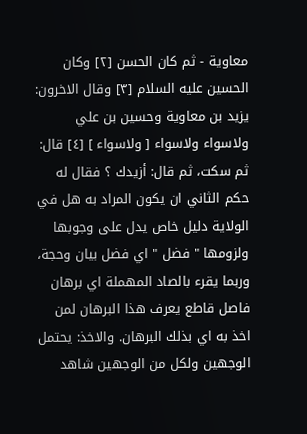معاوية - ثم كان الحسن [٢] وكان الحسين عليه السلام [٣] وقال الاخرون: يزيد بن معاوية وحسين بن علي ولاسواء ولاسواء [ ولاسواء ] [٤] قال: ثم سكت، ثم قال: أزيدك ؟ فقال له حكم الثاني ان يكون المراد به هل في الولاية دليل خاص يدل على وجوبها ولزومها " فضل " اي فضل بيان وحجة، وربما يقرء بالصاد المهملة اي برهان فاصل قاطع يعرف هذا البرهان لمن اخذ به اي بذلك البرهان. والاخذ: يحتمل الوجهين ولكل من الوجهين شاهد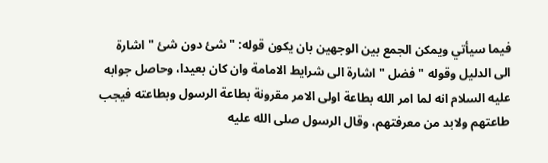فيما سيأتي ويمكن الجمع بين الوجهين بان يكون قوله: " شئ دون شئ " اشارة الى الدليل وقوله " فضل " اشارة الى شرايط الامامة وان كان بعيدا، وحاصل جوابه عليه السلام انه لما امر الله بطاعة اولى الامر مقرونة بطاعة الرسول وبطاعته فيجب طاعتهم ولابد من معرفتهم، وقال الرسول صلى الله عليه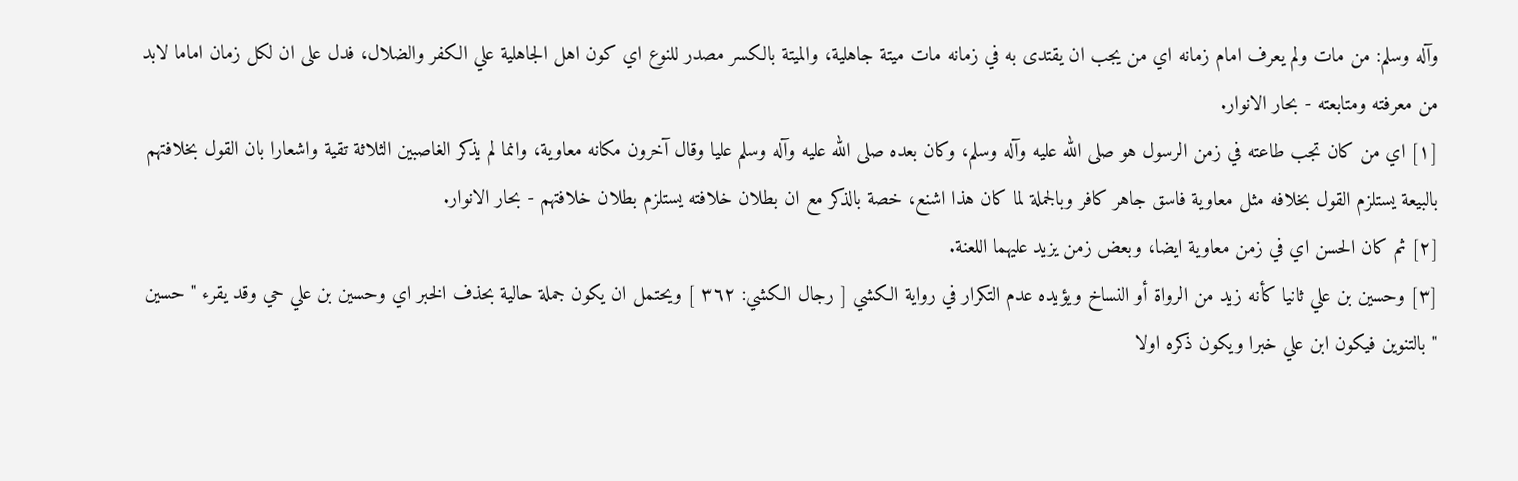وآله وسلم: من مات ولم يعرف امام زمانه اي من يجب ان يقتدى به في زمانه مات ميتة جاهلية، والميتة بالكسر مصدر للنوع اي كون اهل الجاهلية علي الكفر والضلال، فدل على ان لكل زمان اماما لابد من معرفته ومتابعته - بحار الانوار.
[١] اي من كان تجب طاعته في زمن الرسول هو صلى الله عليه وآله وسلم، وكان بعده صلى الله عليه وآله وسلم عليا وقال آخرون مكانه معاوية، وانما لم يذكر الغاصبين الثلاثة تقية واشعارا بان القول بخلافتهم بالبيعة يستلزم القول بخلافه مثل معاوية فاسق جاهر كافر وبالجملة لما كان هذا اشنع، خصة بالذكر مع ان بطلان خلافته يستلزم بطلان خلافتهم - بحار الانوار.
[٢] ثم كان الحسن اي في زمن معاوية ايضا، وبعض زمن يزيد عليهما اللعنة.
[٣] وحسين بن علي ثانيا كأنه زيد من الرواة أو النساخ ويؤيده عدم التكرار في رواية الكشي [ رجال الكشي: ٣٦٢ ] ويحتمل ان يكون جملة حالية بحذف الخبر اي وحسين بن علي حي وقد يقرء " حسين " بالتنوين فيكون ابن علي خبرا ويكون ذكره اولا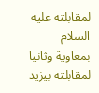لمقابلته عليه السلام بمعاوية وثانيا لمقابلته بيزيد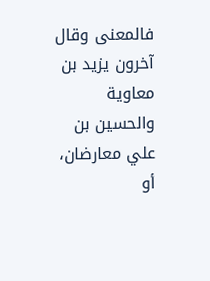فالمعنى وقال آخرون يزيد بن معاوية والحسين بن علي معارضان، أو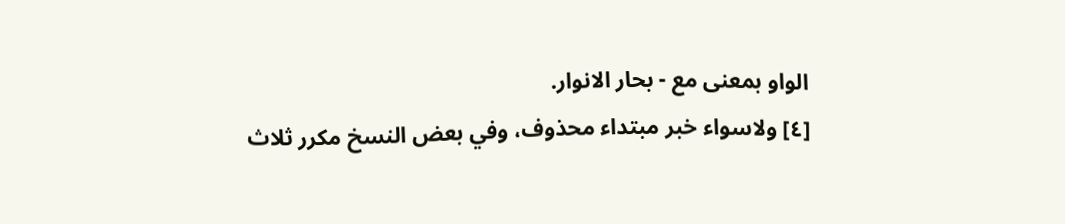الواو بمعنى مع - بحار الانوار.
[٤] ولاسواء خبر مبتداء محذوف، وفي بعض النسخ مكرر ثلاث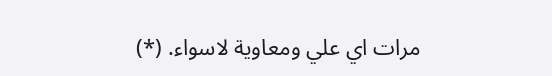مرات اي علي ومعاوية لاسواء. (*)